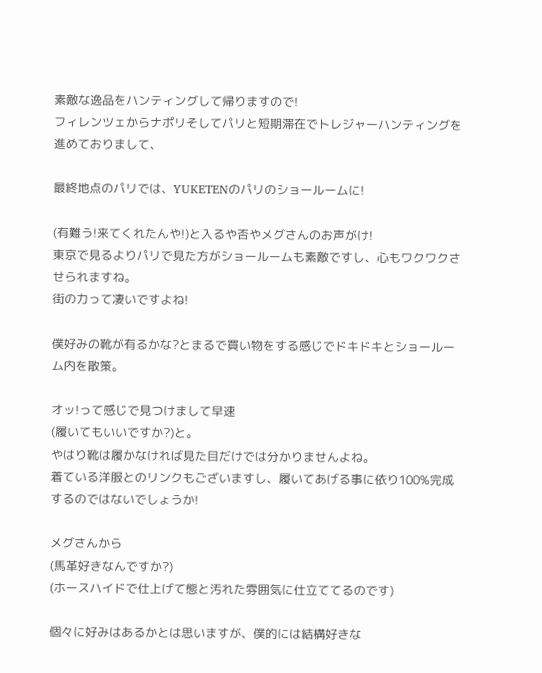素敵な逸品をハンティングして帰りますので!
フィレンツェからナポリそしてパリと短期滞在でトレジャーハンティングを
進めておりまして、

最終地点のパリでは、YUKETENのパリのショールームに!

(有難う!来てくれたんや!)と入るや否やメグさんのお声がけ!
東京で見るよりパリで見た方がショールームも素敵ですし、心もワクワクさせられますね。
街の力って凄いですよね!

僕好みの靴が有るかな?とまるで買い物をする感じでドキドキとショールーム内を散策。

オッ!って感じで見つけまして早速
(履いてもいいですか?)と。
やはり靴は履かなければ見た目だけでは分かりませんよね。
着ている洋服とのリンクもございますし、履いてあげる事に依り100%完成するのではないでしょうか!

メグさんから
(馬革好きなんですか?)
(ホースハイドで仕上げて態と汚れた雰囲気に仕立ててるのです)

個々に好みはあるかとは思いますが、僕的には結構好きな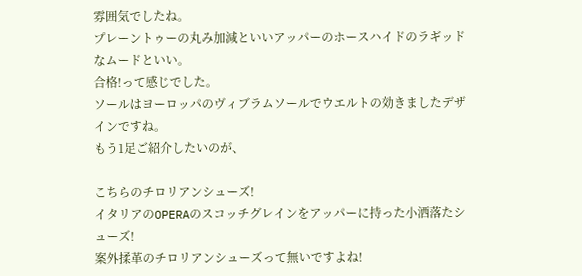雰囲気でしたね。
プレーントゥーの丸み加減といいアッパーのホースハイドのラギッドなムードといい。
合格!って感じでした。
ソールはヨーロッパのヴィブラムソールでウエルトの効きましたデザインですね。
もう1足ご紹介したいのが、

こちらのチロリアンシューズ!
イタリアのOPERAのスコッチグレインをアッパーに持った小洒落たシューズ!
案外揉革のチロリアンシューズって無いですよね!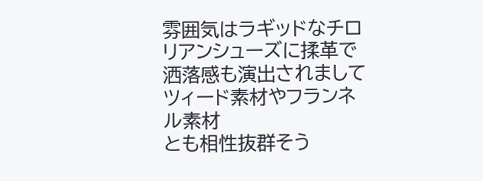雰囲気はラギッドなチロリアンシューズに揉革で洒落感も演出されましてツィード素材やフランネル素材
とも相性抜群そう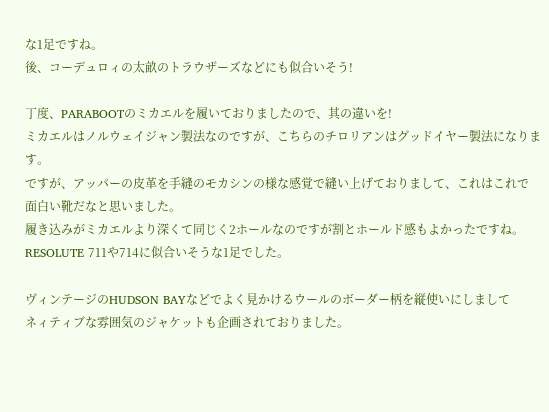な1足ですね。
後、コーデュロィの太畝のトラウザーズなどにも似合いそう!

丁度、PARABOOTのミカエルを履いておりましたので、其の違いを!
ミカエルはノルウェイジャン製法なのですが、こちらのチロリアンはグッドイヤー製法になります。
ですが、アッパーの皮革を手縫のモカシンの様な感覚で縫い上げておりまして、これはこれで
面白い靴だなと思いました。
履き込みがミカエルより深くて同じく2ホールなのですが割とホールド感もよかったですね。
RESOLUTE 711や714に似合いそうな1足でした。

ヴィンテージのHUDSON BAYなどでよく見かけるウールのボーダー柄を縦使いにしまして
ネィティブな雰囲気のジャケットも企画されておりました。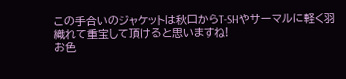この手合いのジャケットは秋口からT-SHやサーマルに軽く羽織れて重宝して頂けると思いますね!
お色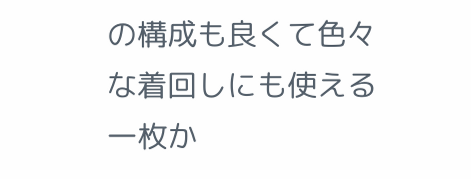の構成も良くて色々な着回しにも使える一枚か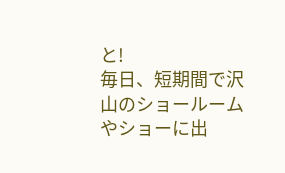と!
毎日、短期間で沢山のショールームやショーに出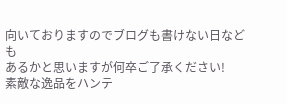向いておりますのでブログも書けない日なども
あるかと思いますが何卒ご了承ください!
素敵な逸品をハンテ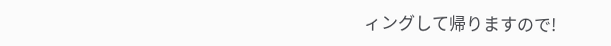ィングして帰りますので!